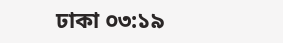ঢাকা ০৩:১৯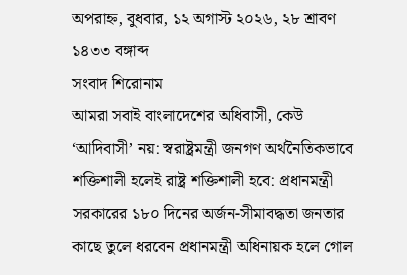অপরাহ্ন, বুধবার, ১২ অগাস্ট ২০২৬, ২৮ শ্রাবণ ১৪৩৩ বঙ্গাব্দ
সংবাদ শিরোনাম
আমরা সবাই বাংলাদেশের অধিবাসী, কেউ ‘আদিবাসী’ নয়: স্বরাষ্ট্রমন্ত্রী জনগণ অর্থনৈতিকভাবে শক্তিশালী হলেই রাষ্ট্র শক্তিশালী হবে: প্রধানমন্ত্রী সরকারের ১৮০ দিনের অর্জন-সীমাবদ্ধতা জনতার কাছে তুলে ধরবেন প্রধানমন্ত্রী অধিনায়ক হলে গোল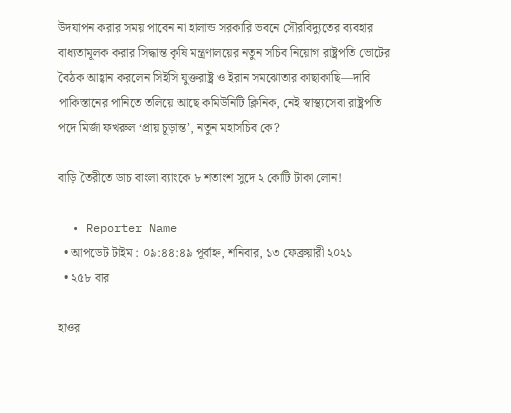উদযাপন করার সময় পাবেন না হালান্ড সরকারি ভবনে সৌরবিদ্যুতের ব্যবহার বাধ্যতামূলক করার সিদ্ধান্ত কৃষি মন্ত্রণালয়ের নতুন সচিব নিয়োগ রাষ্ট্রপতি ভোটের বৈঠক আহ্বান করলেন সিইসি যুক্তরাষ্ট্র ও ইরান সমঝোতার কাছাকাছি—দাবি পাকিস্তানের পানিতে তলিয়ে আছে কমিউনিটি ক্লিনিক, নেই স্বাস্থ্যসেবা রাষ্ট্রপতি পদে মির্জা ফখরুল ‘প্রায় চূড়ান্ত’, নতুন মহাসচিব কে?

বাড়ি তৈরীতে ডাচ বাংলা ব্যাংকে ৮ শতাংশ সুদে ২ কোটি টাকা লোন!

  • Reporter Name
  • আপডেট টাইম : ০৯:৪৪:৪৯ পূর্বাহ্ন, শনিবার, ১৩ ফেব্রুয়ারী ২০২১
  • ২৫৮ বার

হাওর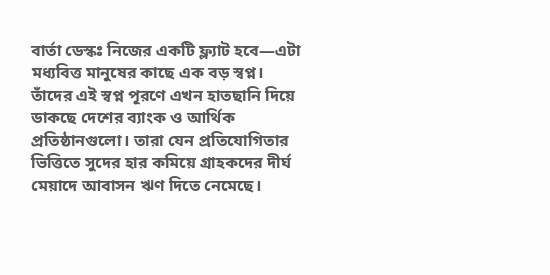বার্তা ডেস্কঃ নিজের একটি ফ্ল্যাট হবে—এটা মধ্যবিত্ত মানুষের কাছে এক বড় স্বপ্ন। তাঁদের এই স্বপ্ন পূরণে এখন হাতছানি দিয়ে ডাকছে দেশের ব্যাংক ও আর্থিক প্রতিষ্ঠানগুলো। তারা যেন প্রতিযোগিতার ভিত্তিতে সুদের হার কমিয়ে গ্রাহকদের দীর্ঘ মেয়াদে আবাসন ঋণ দিতে নেমেছে।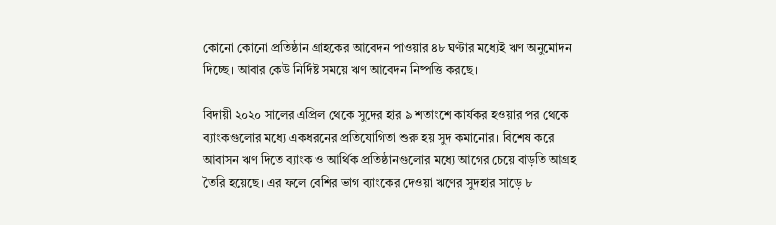কোনো কোনো প্রতিষ্ঠান গ্রাহকের আবেদন পাওয়ার ৪৮ ঘণ্টার মধ্যেই ঋণ অনুমোদন দিচ্ছে। আবার কেউ নির্দিষ্ট সময়ে ঋণ আবেদন নিষ্পত্তি করছে।

বিদায়ী ২০২০ সালের এপ্রিল থেকে সুদের হার ৯ শতাংশে কার্যকর হওয়ার পর থেকে ব্যাংকগুলোর মধ্যে একধরনের প্রতিযোগিতা শুরু হয় সুদ কমানোর। বিশেষ করে আবাসন ঋণ দিতে ব্যাংক ও আর্থিক প্রতিষ্ঠানগুলোর মধ্যে আগের চেয়ে বাড়তি আগ্রহ তৈরি হয়েছে। এর ফলে বেশির ভাগ ব্যাংকের দেওয়া ঋণের সুদহার সাড়ে ৮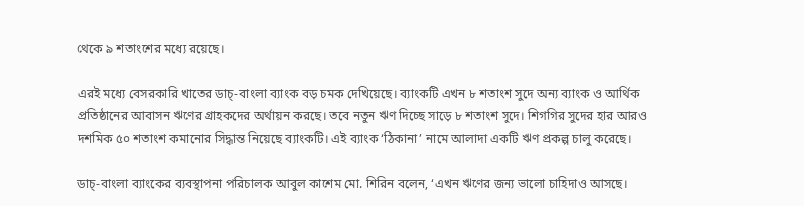থেকে ৯ শতাংশের মধ্যে রয়েছে।

এরই মধ্যে বেসরকারি খাতের ডাচ্-বাংলা ব্যাংক বড় চমক দেখিয়েছে। ব্যাংকটি এখন ৮ শতাংশ সুদে অন্য ব্যাংক ও আর্থিক প্রতিষ্ঠানের আবাসন ঋণের গ্রাহকদের অর্থায়ন করছে। তবে নতুন ঋণ দিচ্ছে সাড়ে ৮ শতাংশ সুদে। শিগগির সুদের হার আরও দশমিক ৫০ শতাংশ কমানোর সিদ্ধান্ত নিয়েছে ব্যাংকটি। এই ব্যাংক ‘ঠিকানা’ নামে আলাদা একটি ঋণ প্রকল্প চালু করেছে।

ডাচ্-বাংলা ব্যাংকের ব্যবস্থাপনা পরিচালক আবুল কাশেম মো. শিরিন বলেন, ‘এখন ঋণের জন্য ভালো চাহিদাও আসছে।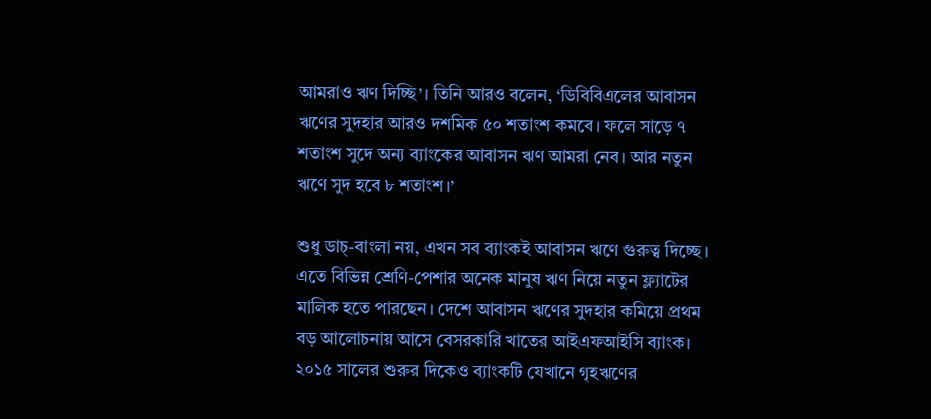আমরাও ঋণ দিচ্ছি’। তিনি আরও বলেন, ‘ডিবিবিএলের আবাসন ঋণের সুদহার আরও দশমিক ৫০ শতাংশ কমবে। ফলে সাড়ে ৭ শতাংশ সুদে অন্য ব্যাংকের আবাসন ঋণ আমরা নেব। আর নতুন ঋণে সুদ হবে ৮ শতাংশ।’

শুধু ডাচ্-বাংলা নয়, এখন সব ব্যাংকই আবাসন ঋণে গুরুত্ব দিচ্ছে। এতে বিভিন্ন শ্রেণি-পেশার অনেক মানুষ ঋণ নিয়ে নতুন ফ্ল্যাটের মালিক হতে পারছেন। দেশে আবাসন ঋণের সুদহার কমিয়ে প্রথম বড় আলোচনায় আসে বেসরকারি খাতের আইএফআইসি ব্যাংক। ২০১৫ সালের শুরুর দিকেও ব্যাংকটি যেখানে গৃহঋণের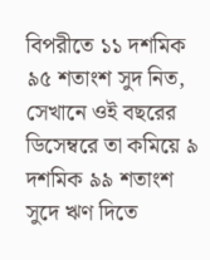বিপরীতে ১১ দশমিক ৯৫ শতাংশ সুদ নিত, সেখানে ওই বছরের ডিসেম্বরে তা কমিয়ে ৯ দশমিক ৯৯ শতাংশ সুদে ঋণ দিতে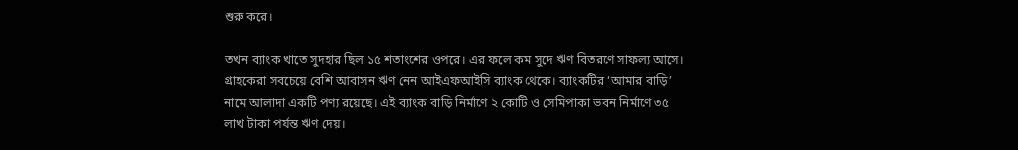শুরু করে।

তখন ব্যাংক খাতে সুদহার ছিল ১৫ শতাংশের ওপরে। এর ফলে কম সুদে ঋণ বিতরণে সাফল্য আসে। গ্রাহকেরা সবচেয়ে বেশি আবাসন ঋণ নেন আইএফআইসি ব্যাংক থেকে। ব্যাংকটির ‘আমার বাড়ি’ নামে আলাদা একটি পণ্য রয়েছে। এই ব্যাংক বাড়ি নির্মাণে ২ কোটি ও সেমিপাকা ভবন নির্মাণে ৩৫ লাখ টাকা পর্যন্ত ঋণ দেয়।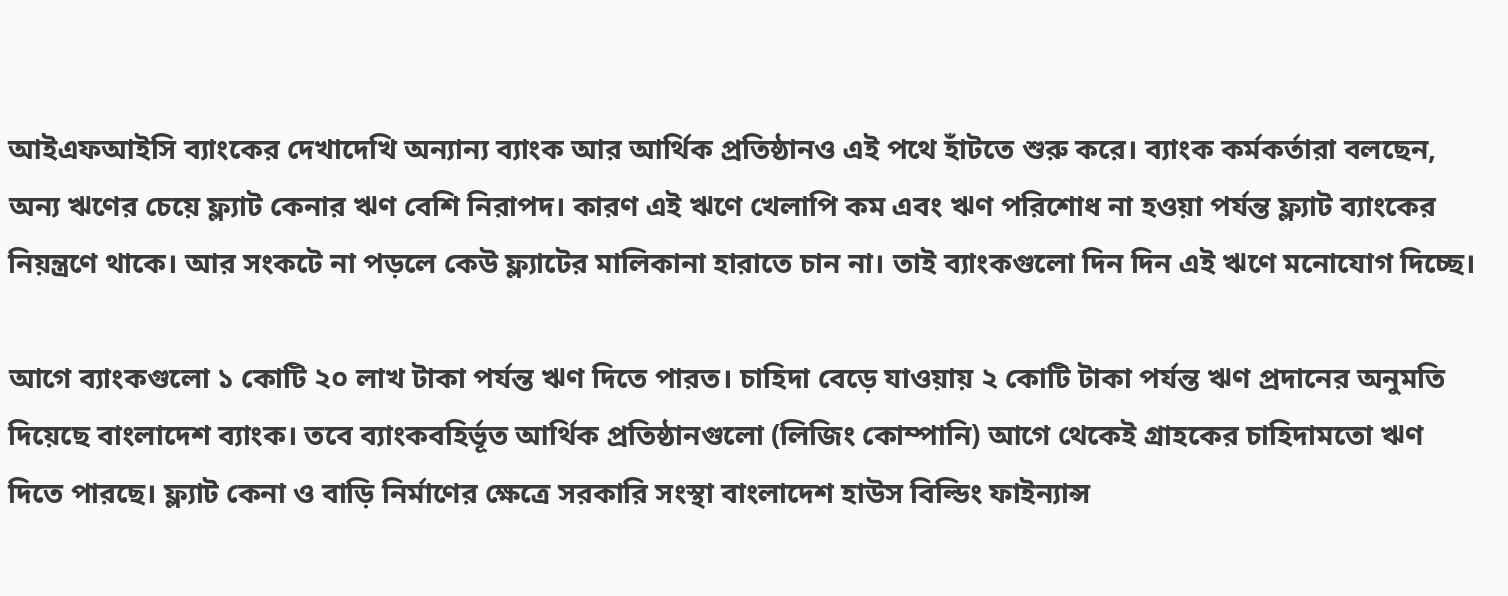আইএফআইসি ব্যাংকের দেখাদেখি অন্যান্য ব্যাংক আর আর্থিক প্রতিষ্ঠানও এই পথে হাঁটতে শুরু করে। ব্যাংক কর্মকর্তারা বলছেন, অন্য ঋণের চেয়ে ফ্ল্যাট কেনার ঋণ বেশি নিরাপদ। কারণ এই ঋণে খেলাপি কম এবং ঋণ পরিশোধ না হওয়া পর্যন্ত ফ্ল্যাট ব্যাংকের নিয়ন্ত্রণে থাকে। আর সংকটে না পড়লে কেউ ফ্ল্যাটের মালিকানা হারাতে চান না। তাই ব্যাংকগুলো দিন দিন এই ঋণে মনোযোগ দিচ্ছে।

আগে ব্যাংকগুলো ১ কোটি ২০ লাখ টাকা পর্যন্ত ঋণ দিতে পারত। চাহিদা বেড়ে যাওয়ায় ২ কোটি টাকা পর্যন্ত ঋণ প্রদানের অনুমতি দিয়েছে বাংলাদেশ ব্যাংক। তবে ব্যাংকবহির্ভূত আর্থিক প্রতিষ্ঠানগুলো (লিজিং কোম্পানি) আগে থেকেই গ্রাহকের চাহিদামতো ঋণ দিতে পারছে। ফ্ল্যাট কেনা ও বাড়ি নির্মাণের ক্ষেত্রে সরকারি সংস্থা বাংলাদেশ হাউস বিল্ডিং ফাইন্যান্স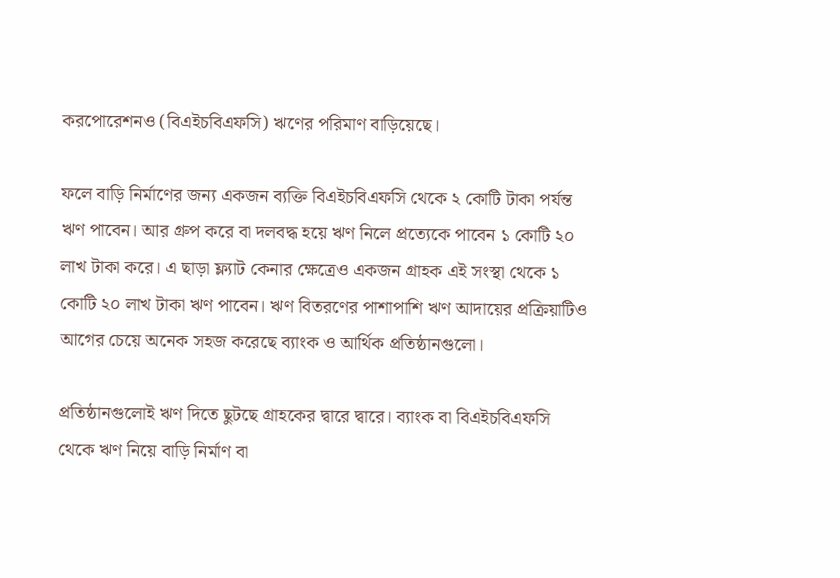করপোরেশনও (বিএইচবিএফসি) ঋণের পরিমাণ বাড়িয়েছে।

ফলে বাড়ি নির্মাণের জন্য একজন ব্যক্তি বিএইচবিএফসি থেকে ২ কোটি টাকা পর্যন্ত ঋণ পাবেন। আর গ্রুপ করে বা দলবদ্ধ হয়ে ঋণ নিলে প্রত্যেকে পাবেন ১ কোটি ২০ লাখ টাকা করে। এ ছাড়া ফ্ল্যাট কেনার ক্ষেত্রেও একজন গ্রাহক এই সংস্থা থেকে ১ কোটি ২০ লাখ টাকা ঋণ পাবেন। ঋণ বিতরণের পাশাপাশি ঋণ আদায়ের প্রক্রিয়াটিও আগের চেয়ে অনেক সহজ করেছে ব্যাংক ও আর্থিক প্রতিষ্ঠানগুলো।

প্রতিষ্ঠানগুলোই ঋণ দিতে ছুটছে গ্রাহকের দ্বারে দ্বারে। ব্যাংক বা বিএইচবিএফসি থেকে ঋণ নিয়ে বাড়ি নির্মাণ বা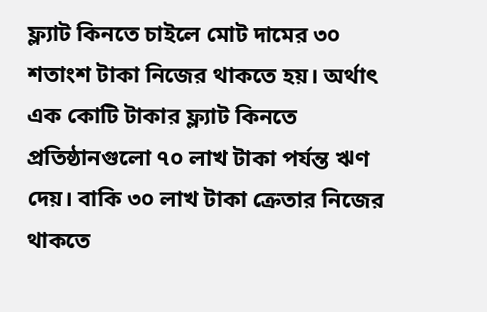ফ্ল্যাট কিনতে চাইলে মোট দামের ৩০ শতাংশ টাকা নিজের থাকতে হয়। অর্থাৎ এক কোটি টাকার ফ্ল্যাট কিনতে প্রতিষ্ঠানগুলো ৭০ লাখ টাকা পর্যন্ত ঋণ দেয়। বাকি ৩০ লাখ টাকা ক্রেতার নিজের থাকতে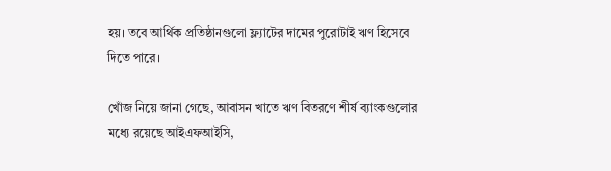হয়। তবে আর্থিক প্রতিষ্ঠানগুলো ফ্ল্যাটের দামের পুরোটাই ঋণ হিসেবে দিতে পারে।

খোঁজ নিয়ে জানা গেছে, আবাসন খাতে ঋণ বিতরণে শীর্ষ ব্যাংকগুলোর মধ্যে রয়েছে আইএফআইসি,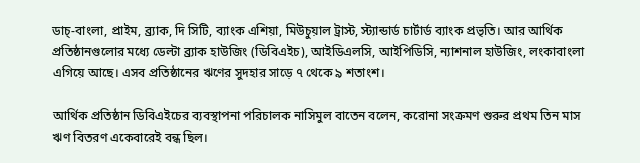ডাচ্-বাংলা, প্রাইম, ব্র্যাক, দি সিটি, ব্যাংক এশিয়া, মিউচুয়াল ট্রাস্ট, স্ট্যান্ডার্ড চার্টার্ড ব্যাংক প্রভৃতি। আর আর্থিক প্রতিষ্ঠানগুলোর মধ্যে ডেল্টা ব্র্যাক হাউজিং (ডিবিএইচ), আইডিএলসি, আইপিডিসি, ন্যাশনাল হাউজিং, লংকাবাংলা এগিয়ে আছে। এসব প্রতিষ্ঠানের ঋণের সুদহার সাড়ে ৭ থেকে ৯ শতাংশ।

আর্থিক প্রতিষ্ঠান ডিবিএইচের ব্যবস্থাপনা পরিচালক নাসিমুল বাতেন বলেন, করোনা সংক্রমণ শুরুর প্রথম তিন মাস ঋণ বিতরণ একেবারেই বন্ধ ছিল।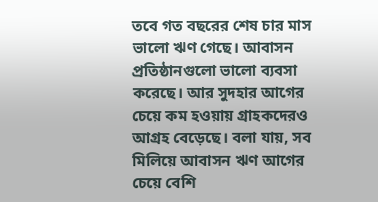তবে গত বছরের শেষ চার মাস ভালো ঋণ গেছে। আবাসন প্রতিষ্ঠানগুলো ভালো ব্যবসা করেছে। আর সুদহার আগের চেয়ে কম হওয়ায় গ্রাহকদেরও আগ্রহ বেড়েছে। বলা যায়, সব মিলিয়ে আবাসন ঋণ আগের চেয়ে বেশি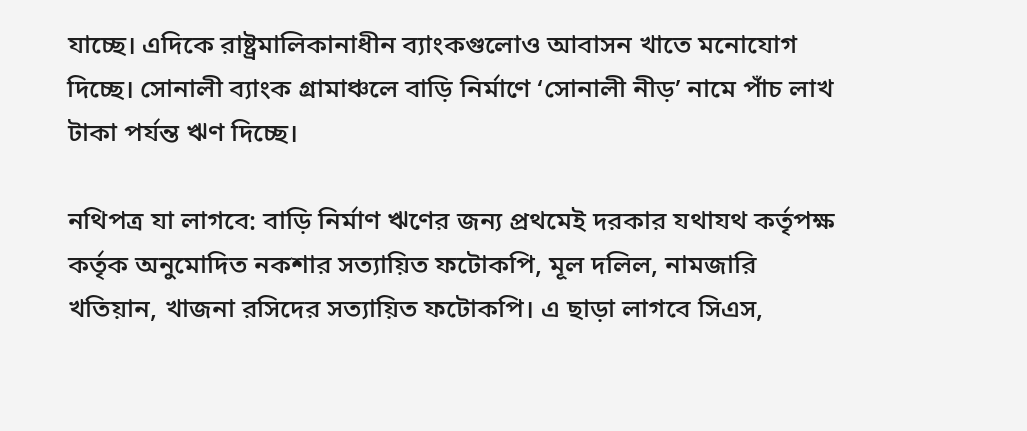যাচ্ছে। এদিকে রাষ্ট্রমালিকানাধীন ব্যাংকগুলোও আবাসন খাতে মনোযোগ দিচ্ছে। সোনালী ব্যাংক গ্রামাঞ্চলে বাড়ি নির্মাণে ‘সোনালী নীড়’ নামে পাঁচ লাখ টাকা পর্যন্ত ঋণ দিচ্ছে।

নথিপত্র যা লাগবে: বাড়ি নির্মাণ ঋণের জন্য প্রথমেই দরকার যথাযথ কর্তৃপক্ষ কর্তৃক অনুমোদিত নকশার সত্যায়িত ফটোকপি, মূল দলিল, নামজারি খতিয়ান, খাজনা রসিদের সত্যায়িত ফটোকপি। এ ছাড়া লাগবে সিএস,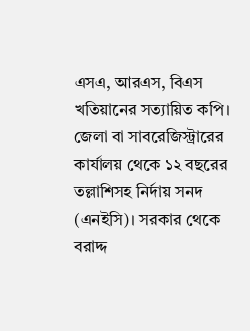এসএ, আরএস, বিএস খতিয়ানের সত্যায়িত কপি। জেলা বা সাবরেজিস্ট্রারের কার্যালয় থেকে ১২ বছরের তল্লাশিসহ নির্দায় সনদ (এনইসি)। সরকার থেকে বরাদ্দ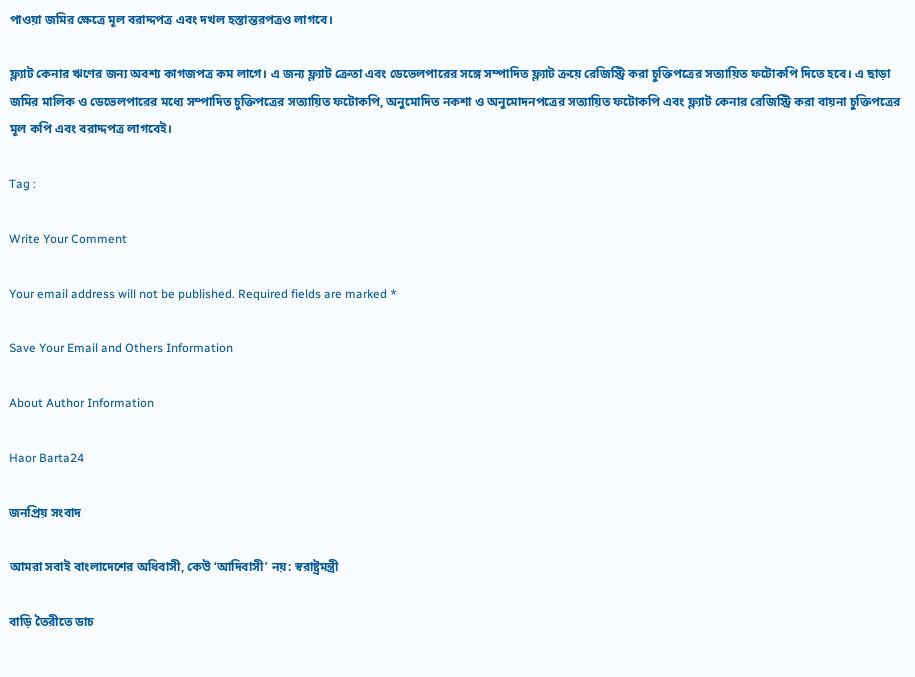পাওয়া জমির ক্ষেত্রে মূল বরাদ্দপত্র এবং দখল হস্তান্তরপত্রও লাগবে।

ফ্ল্যাট কেনার ঋণের জন্য অবশ্য কাগজপত্র কম লাগে। এ জন্য ফ্ল্যাট ক্রেতা এবং ডেভেলপারের সঙ্গে সম্পাদিত ফ্ল্যাট ক্রয়ে রেজিস্ট্রি করা চুক্তিপত্রের সত্যায়িত ফটোকপি দিতে হবে। এ ছাড়া জমির মালিক ও ডেভেলপারের মধ্যে সম্পাদিত চুক্তিপত্রের সত্যায়িত ফটোকপি, অনুমোদিত নকশা ও অনুমোদনপত্রের সত্যায়িত ফটোকপি এবং ফ্ল্যাট কেনার রেজিস্ট্রি করা বায়না চুক্তিপত্রের মূল কপি এবং বরাদ্দপত্র লাগবেই।

Tag :

Write Your Comment

Your email address will not be published. Required fields are marked *

Save Your Email and Others Information

About Author Information

Haor Barta24

জনপ্রিয় সংবাদ

আমরা সবাই বাংলাদেশের অধিবাসী, কেউ ‘আদিবাসী’ নয়: স্বরাষ্ট্রমন্ত্রী

বাড়ি তৈরীতে ডাচ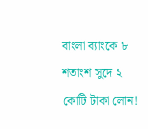বাংলা ব্যাংকে ৮ শতাংশ সুদে ২ কোটি টাকা লোন!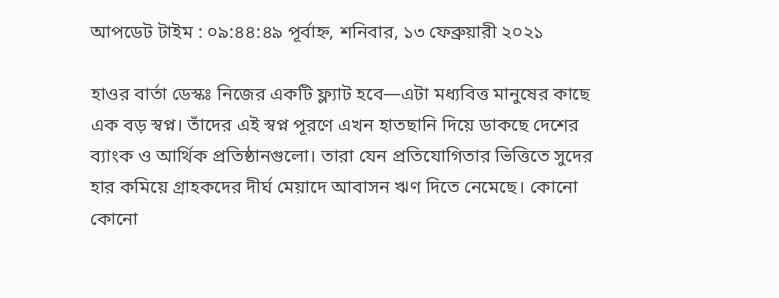আপডেট টাইম : ০৯:৪৪:৪৯ পূর্বাহ্ন, শনিবার, ১৩ ফেব্রুয়ারী ২০২১

হাওর বার্তা ডেস্কঃ নিজের একটি ফ্ল্যাট হবে—এটা মধ্যবিত্ত মানুষের কাছে এক বড় স্বপ্ন। তাঁদের এই স্বপ্ন পূরণে এখন হাতছানি দিয়ে ডাকছে দেশের ব্যাংক ও আর্থিক প্রতিষ্ঠানগুলো। তারা যেন প্রতিযোগিতার ভিত্তিতে সুদের হার কমিয়ে গ্রাহকদের দীর্ঘ মেয়াদে আবাসন ঋণ দিতে নেমেছে। কোনো কোনো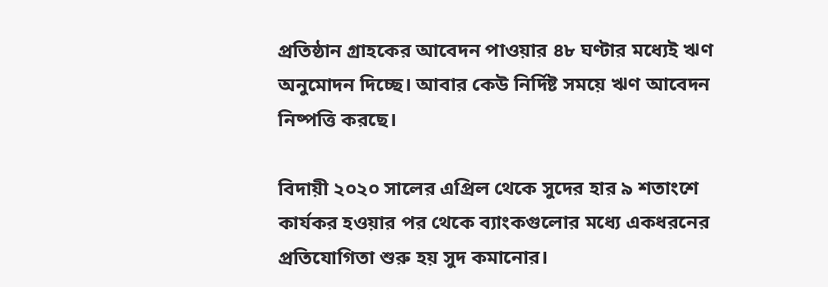প্রতিষ্ঠান গ্রাহকের আবেদন পাওয়ার ৪৮ ঘণ্টার মধ্যেই ঋণ অনুমোদন দিচ্ছে। আবার কেউ নির্দিষ্ট সময়ে ঋণ আবেদন নিষ্পত্তি করছে।

বিদায়ী ২০২০ সালের এপ্রিল থেকে সুদের হার ৯ শতাংশে কার্যকর হওয়ার পর থেকে ব্যাংকগুলোর মধ্যে একধরনের প্রতিযোগিতা শুরু হয় সুদ কমানোর।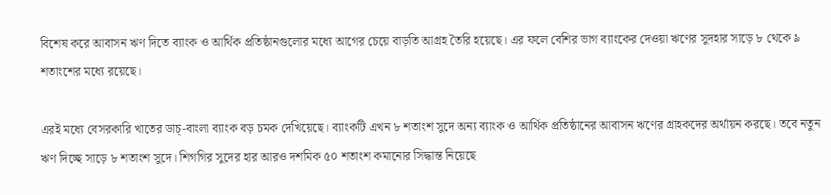বিশেষ করে আবাসন ঋণ দিতে ব্যাংক ও আর্থিক প্রতিষ্ঠানগুলোর মধ্যে আগের চেয়ে বাড়তি আগ্রহ তৈরি হয়েছে। এর ফলে বেশির ভাগ ব্যাংকের দেওয়া ঋণের সুদহার সাড়ে ৮ থেকে ৯ শতাংশের মধ্যে রয়েছে।

এরই মধ্যে বেসরকারি খাতের ডাচ্-বাংলা ব্যাংক বড় চমক দেখিয়েছে। ব্যাংকটি এখন ৮ শতাংশ সুদে অন্য ব্যাংক ও আর্থিক প্রতিষ্ঠানের আবাসন ঋণের গ্রাহকদের অর্থায়ন করছে। তবে নতুন ঋণ দিচ্ছে সাড়ে ৮ শতাংশ সুদে। শিগগির সুদের হার আরও দশমিক ৫০ শতাংশ কমানোর সিদ্ধান্ত নিয়েছে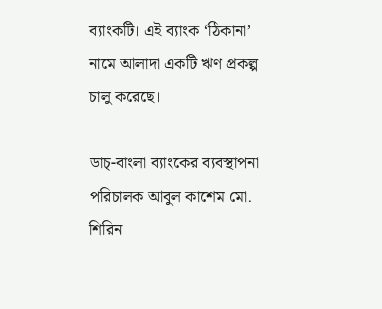ব্যাংকটি। এই ব্যাংক ‘ঠিকানা’ নামে আলাদা একটি ঋণ প্রকল্প চালু করেছে।

ডাচ্-বাংলা ব্যাংকের ব্যবস্থাপনা পরিচালক আবুল কাশেম মো. শিরিন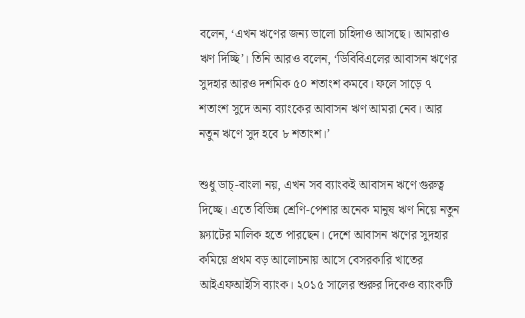বলেন, ‘এখন ঋণের জন্য ভালো চাহিদাও আসছে। আমরাও ঋণ দিচ্ছি’। তিনি আরও বলেন, ‘ডিবিবিএলের আবাসন ঋণের সুদহার আরও দশমিক ৫০ শতাংশ কমবে। ফলে সাড়ে ৭ শতাংশ সুদে অন্য ব্যাংকের আবাসন ঋণ আমরা নেব। আর নতুন ঋণে সুদ হবে ৮ শতাংশ।’

শুধু ডাচ্-বাংলা নয়, এখন সব ব্যাংকই আবাসন ঋণে গুরুত্ব দিচ্ছে। এতে বিভিন্ন শ্রেণি-পেশার অনেক মানুষ ঋণ নিয়ে নতুন ফ্ল্যাটের মালিক হতে পারছেন। দেশে আবাসন ঋণের সুদহার কমিয়ে প্রথম বড় আলোচনায় আসে বেসরকারি খাতের আইএফআইসি ব্যাংক। ২০১৫ সালের শুরুর দিকেও ব্যাংকটি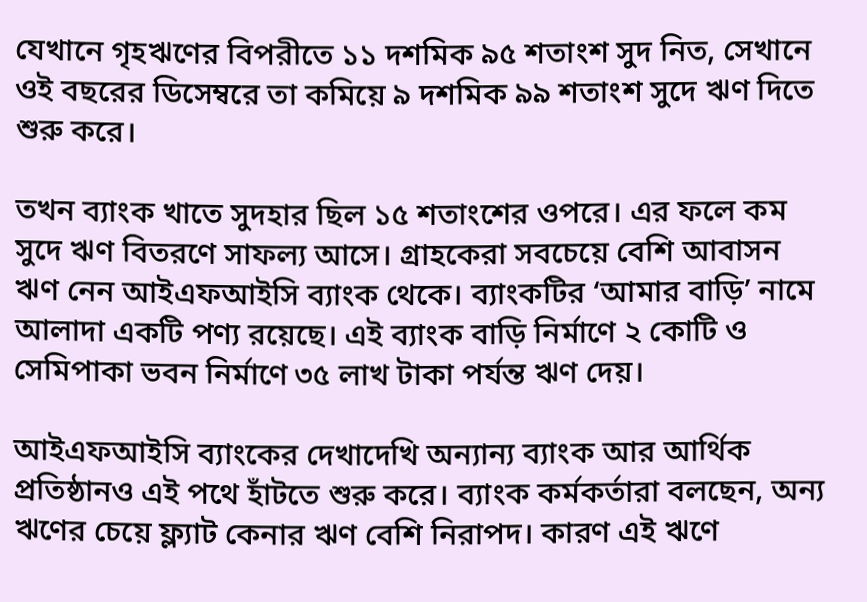যেখানে গৃহঋণের বিপরীতে ১১ দশমিক ৯৫ শতাংশ সুদ নিত, সেখানে ওই বছরের ডিসেম্বরে তা কমিয়ে ৯ দশমিক ৯৯ শতাংশ সুদে ঋণ দিতে শুরু করে।

তখন ব্যাংক খাতে সুদহার ছিল ১৫ শতাংশের ওপরে। এর ফলে কম সুদে ঋণ বিতরণে সাফল্য আসে। গ্রাহকেরা সবচেয়ে বেশি আবাসন ঋণ নেন আইএফআইসি ব্যাংক থেকে। ব্যাংকটির ‘আমার বাড়ি’ নামে আলাদা একটি পণ্য রয়েছে। এই ব্যাংক বাড়ি নির্মাণে ২ কোটি ও সেমিপাকা ভবন নির্মাণে ৩৫ লাখ টাকা পর্যন্ত ঋণ দেয়।

আইএফআইসি ব্যাংকের দেখাদেখি অন্যান্য ব্যাংক আর আর্থিক প্রতিষ্ঠানও এই পথে হাঁটতে শুরু করে। ব্যাংক কর্মকর্তারা বলছেন, অন্য ঋণের চেয়ে ফ্ল্যাট কেনার ঋণ বেশি নিরাপদ। কারণ এই ঋণে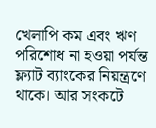খেলাপি কম এবং ঋণ পরিশোধ না হওয়া পর্যন্ত ফ্ল্যাট ব্যাংকের নিয়ন্ত্রণে থাকে। আর সংকটে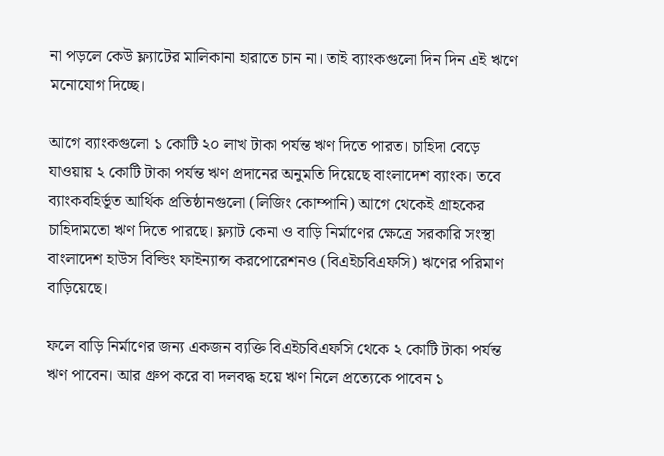না পড়লে কেউ ফ্ল্যাটের মালিকানা হারাতে চান না। তাই ব্যাংকগুলো দিন দিন এই ঋণে মনোযোগ দিচ্ছে।

আগে ব্যাংকগুলো ১ কোটি ২০ লাখ টাকা পর্যন্ত ঋণ দিতে পারত। চাহিদা বেড়ে যাওয়ায় ২ কোটি টাকা পর্যন্ত ঋণ প্রদানের অনুমতি দিয়েছে বাংলাদেশ ব্যাংক। তবে ব্যাংকবহির্ভূত আর্থিক প্রতিষ্ঠানগুলো (লিজিং কোম্পানি) আগে থেকেই গ্রাহকের চাহিদামতো ঋণ দিতে পারছে। ফ্ল্যাট কেনা ও বাড়ি নির্মাণের ক্ষেত্রে সরকারি সংস্থা বাংলাদেশ হাউস বিল্ডিং ফাইন্যান্স করপোরেশনও (বিএইচবিএফসি) ঋণের পরিমাণ বাড়িয়েছে।

ফলে বাড়ি নির্মাণের জন্য একজন ব্যক্তি বিএইচবিএফসি থেকে ২ কোটি টাকা পর্যন্ত ঋণ পাবেন। আর গ্রুপ করে বা দলবদ্ধ হয়ে ঋণ নিলে প্রত্যেকে পাবেন ১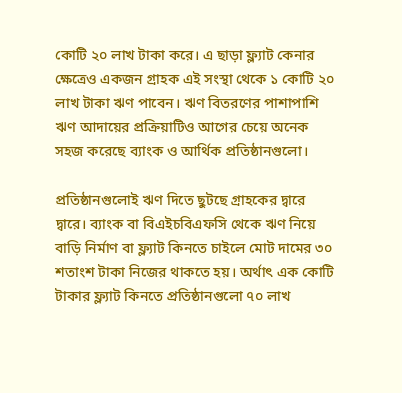কোটি ২০ লাখ টাকা করে। এ ছাড়া ফ্ল্যাট কেনার ক্ষেত্রেও একজন গ্রাহক এই সংস্থা থেকে ১ কোটি ২০ লাখ টাকা ঋণ পাবেন। ঋণ বিতরণের পাশাপাশি ঋণ আদায়ের প্রক্রিয়াটিও আগের চেয়ে অনেক সহজ করেছে ব্যাংক ও আর্থিক প্রতিষ্ঠানগুলো।

প্রতিষ্ঠানগুলোই ঋণ দিতে ছুটছে গ্রাহকের দ্বারে দ্বারে। ব্যাংক বা বিএইচবিএফসি থেকে ঋণ নিয়ে বাড়ি নির্মাণ বা ফ্ল্যাট কিনতে চাইলে মোট দামের ৩০ শতাংশ টাকা নিজের থাকতে হয়। অর্থাৎ এক কোটি টাকার ফ্ল্যাট কিনতে প্রতিষ্ঠানগুলো ৭০ লাখ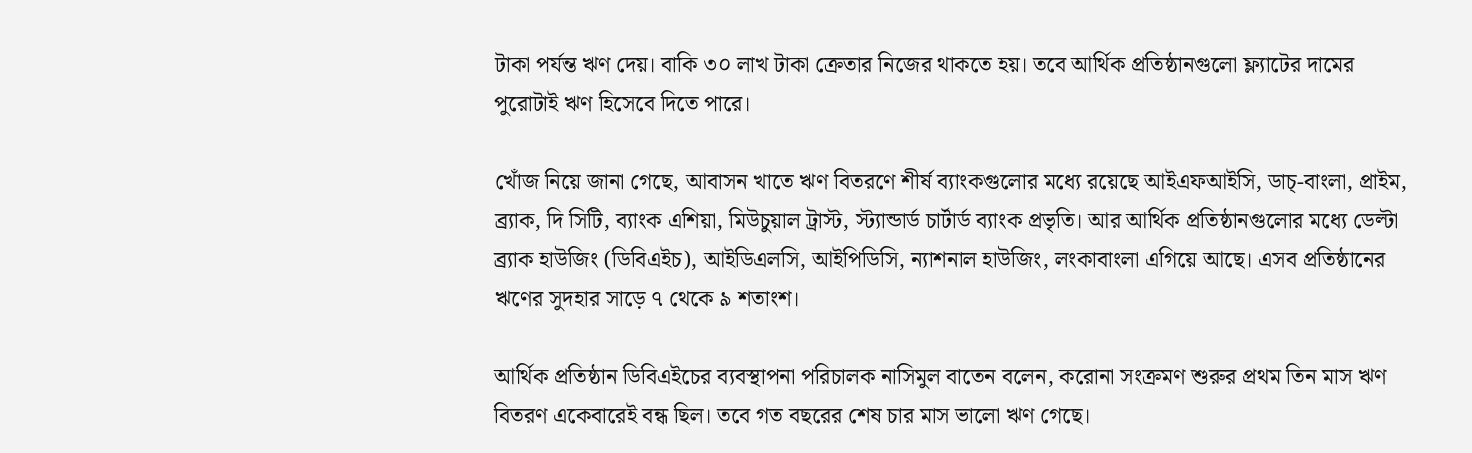টাকা পর্যন্ত ঋণ দেয়। বাকি ৩০ লাখ টাকা ক্রেতার নিজের থাকতে হয়। তবে আর্থিক প্রতিষ্ঠানগুলো ফ্ল্যাটের দামের পুরোটাই ঋণ হিসেবে দিতে পারে।

খোঁজ নিয়ে জানা গেছে, আবাসন খাতে ঋণ বিতরণে শীর্ষ ব্যাংকগুলোর মধ্যে রয়েছে আইএফআইসি, ডাচ্-বাংলা, প্রাইম, ব্র্যাক, দি সিটি, ব্যাংক এশিয়া, মিউচুয়াল ট্রাস্ট, স্ট্যান্ডার্ড চার্টার্ড ব্যাংক প্রভৃতি। আর আর্থিক প্রতিষ্ঠানগুলোর মধ্যে ডেল্টা ব্র্যাক হাউজিং (ডিবিএইচ), আইডিএলসি, আইপিডিসি, ন্যাশনাল হাউজিং, লংকাবাংলা এগিয়ে আছে। এসব প্রতিষ্ঠানের ঋণের সুদহার সাড়ে ৭ থেকে ৯ শতাংশ।

আর্থিক প্রতিষ্ঠান ডিবিএইচের ব্যবস্থাপনা পরিচালক নাসিমুল বাতেন বলেন, করোনা সংক্রমণ শুরুর প্রথম তিন মাস ঋণ বিতরণ একেবারেই বন্ধ ছিল। তবে গত বছরের শেষ চার মাস ভালো ঋণ গেছে।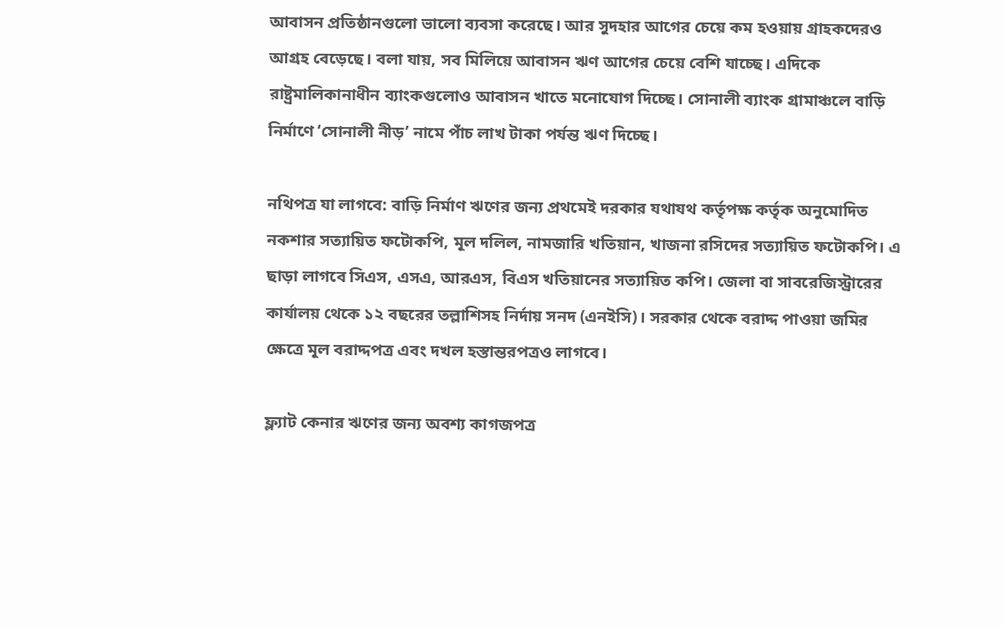আবাসন প্রতিষ্ঠানগুলো ভালো ব্যবসা করেছে। আর সুদহার আগের চেয়ে কম হওয়ায় গ্রাহকদেরও আগ্রহ বেড়েছে। বলা যায়, সব মিলিয়ে আবাসন ঋণ আগের চেয়ে বেশি যাচ্ছে। এদিকে রাষ্ট্রমালিকানাধীন ব্যাংকগুলোও আবাসন খাতে মনোযোগ দিচ্ছে। সোনালী ব্যাংক গ্রামাঞ্চলে বাড়ি নির্মাণে ‘সোনালী নীড়’ নামে পাঁচ লাখ টাকা পর্যন্ত ঋণ দিচ্ছে।

নথিপত্র যা লাগবে: বাড়ি নির্মাণ ঋণের জন্য প্রথমেই দরকার যথাযথ কর্তৃপক্ষ কর্তৃক অনুমোদিত নকশার সত্যায়িত ফটোকপি, মূল দলিল, নামজারি খতিয়ান, খাজনা রসিদের সত্যায়িত ফটোকপি। এ ছাড়া লাগবে সিএস, এসএ, আরএস, বিএস খতিয়ানের সত্যায়িত কপি। জেলা বা সাবরেজিস্ট্রারের কার্যালয় থেকে ১২ বছরের তল্লাশিসহ নির্দায় সনদ (এনইসি)। সরকার থেকে বরাদ্দ পাওয়া জমির ক্ষেত্রে মূল বরাদ্দপত্র এবং দখল হস্তান্তরপত্রও লাগবে।

ফ্ল্যাট কেনার ঋণের জন্য অবশ্য কাগজপত্র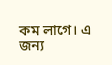কম লাগে। এ জন্য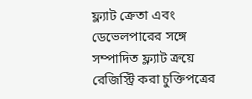ফ্ল্যাট ক্রেতা এবং ডেভেলপারের সঙ্গে সম্পাদিত ফ্ল্যাট ক্রয়ে রেজিস্ট্রি করা চুক্তিপত্রের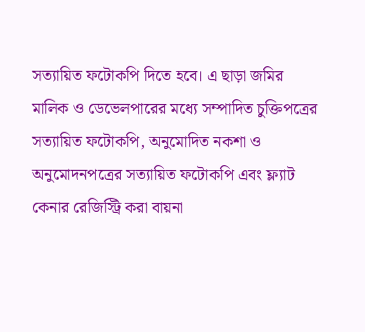সত্যায়িত ফটোকপি দিতে হবে। এ ছাড়া জমির মালিক ও ডেভেলপারের মধ্যে সম্পাদিত চুক্তিপত্রের সত্যায়িত ফটোকপি, অনুমোদিত নকশা ও অনুমোদনপত্রের সত্যায়িত ফটোকপি এবং ফ্ল্যাট কেনার রেজিস্ট্রি করা বায়না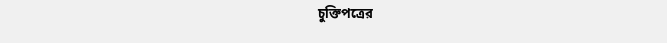চুক্তিপত্রের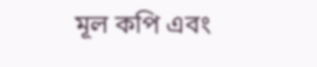মূল কপি এবং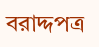বরাদ্দপত্র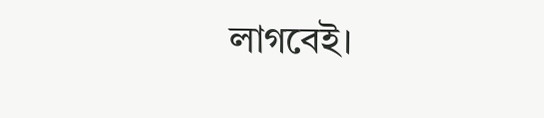লাগবেই।